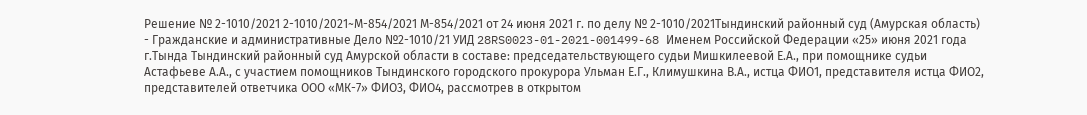Решение № 2-1010/2021 2-1010/2021~М-854/2021 М-854/2021 от 24 июня 2021 г. по делу № 2-1010/2021Тындинский районный суд (Амурская область) - Гражданские и административные Дело №2-1010/21 УИД 28RS0023-01-2021-001499-68 Именем Российской Федерации «25» июня 2021 года г.Тында Тындинский районный суд Амурской области в составе: председательствующего судьи Мишкилеевой Е.А., при помощнике судьи Астафьеве А.А., с участием помощников Тындинского городского прокурора Ульман Е.Г., Климушкина В.А., истца ФИО1, представителя истца ФИО2, представителей ответчика ООО «МК-7» ФИО3, ФИО4, рассмотрев в открытом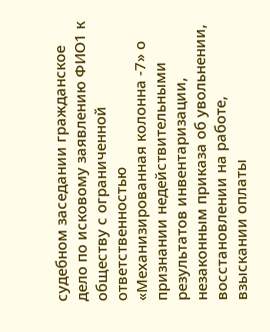судебном заседании гражданское дело по исковому заявлению ФИО1 к обществу с ограниченной ответственностью «Механизированная колонна -7» о признании недействительными результатов инвентаризации, незаконным приказа об увольнении, восстановлении на работе, взыскании оплаты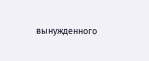вынужденного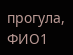прогула, ФИО1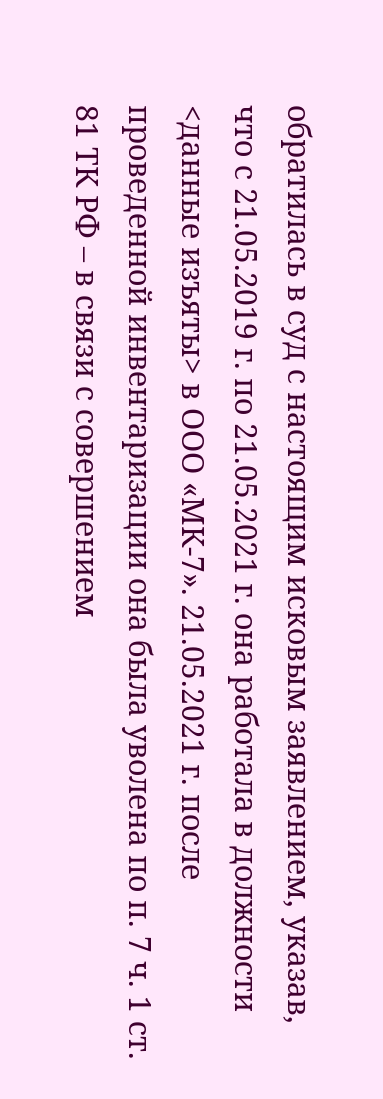обратилась в суд с настоящим исковым заявлением, указав, что с 21.05.2019 г. по 21.05.2021 г. она работала в должности <данные изъяты> в ООО «МК-7». 21.05.2021 г. после проведенной инвентаризации она была уволена по п. 7 ч. 1 ст. 81 ТК РФ – в связи с совершением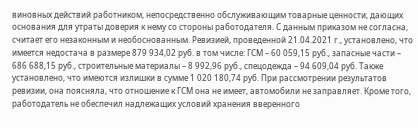виновных действий работником, непосредственно обслуживающим товарные ценности, дающих основания для утраты доверия к нему со стороны работодателя. С данным приказом не согласна, считает его незаконным и необоснованным. Ревизией, проведенной 21.04.2021 г., установлено, что имеется недостача в размере 879 934,02 руб. в том числе: ГСМ – 60 059,15 руб., запасные части – 686 688,15 руб., строительные материалы – 8 992,96 руб., спецодежда – 94 609,04 руб. Также установлено, что имеются излишки в сумме 1 020 180,74 руб. При рассмотрении результатов ревизии, она поясняла, что отношение к ГСМ она не имеет, автомобили не заправляет. Кроме того, работодатель не обеспечил надлежащих условий хранения вверенного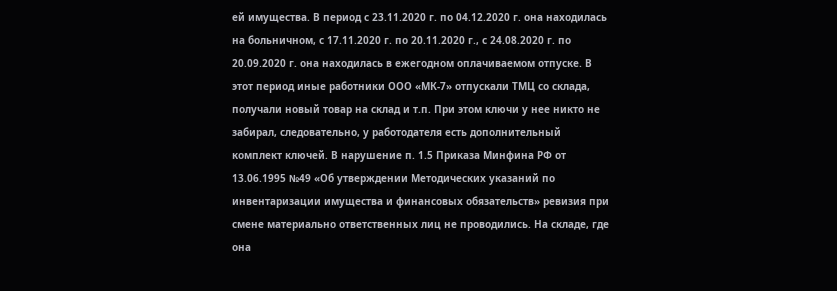ей имущества. В период с 23.11.2020 г. по 04.12.2020 г. она находилась на больничном, с 17.11.2020 г. по 20.11.2020 г., с 24.08.2020 г. по 20.09.2020 г. она находилась в ежегодном оплачиваемом отпуске. В этот период иные работники ООО «МК-7» отпускали ТМЦ со склада, получали новый товар на склад и т.п. При этом ключи у нее никто не забирал, следовательно, у работодателя есть дополнительный комплект ключей. В нарушение п. 1.5 Приказа Минфина РФ от 13.06.1995 №49 «Об утверждении Методических указаний по инвентаризации имущества и финансовых обязательств» ревизия при смене материально ответственных лиц не проводились. На складе, где она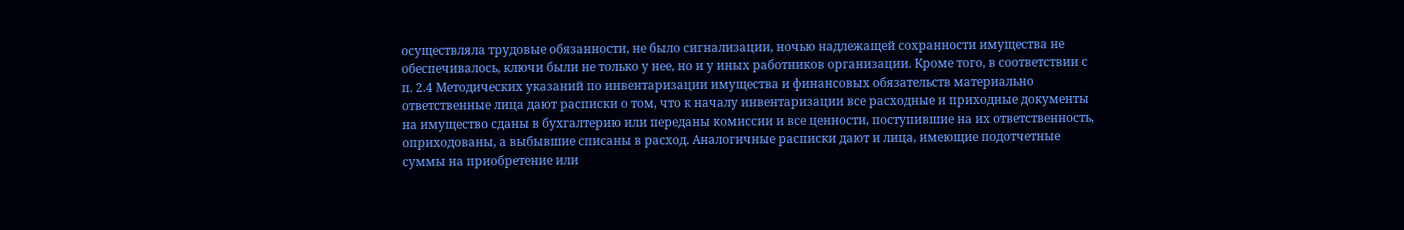осуществляла трудовые обязанности, не было сигнализации, ночью надлежащей сохранности имущества не обеспечивалось, ключи были не только у нее, но и у иных работников организации. Кроме того, в соответствии с п. 2.4 Методических указаний по инвентаризации имущества и финансовых обязательств материально ответственные лица дают расписки о том, что к началу инвентаризации все расходные и приходные документы на имущество сданы в бухгалтерию или переданы комиссии и все ценности, поступившие на их ответственность, оприходованы, а выбывшие списаны в расход. Аналогичные расписки дают и лица, имеющие подотчетные суммы на приобретение или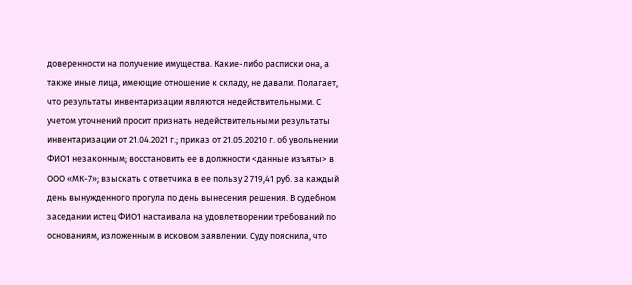доверенности на получение имущества. Какие-либо расписки она, а также иные лица, имеющие отношение к складу, не давали. Полагает, что результаты инвентаризации являются недействительными. С учетом уточнений просит признать недействительными результаты инвентаризации от 21.04.2021 г.; приказ от 21.05.20210 г. об увольнении ФИО1 незаконным; восстановить ее в должности <данные изъяты> в ООО «МК-7»; взыскать с ответчика в ее пользу 2 719,41 руб. за каждый день вынужденного прогула по день вынесения решения. В судебном заседании истец ФИО1 настаивала на удовлетворении требований по основаниям, изложенным в исковом заявлении. Суду пояснила, что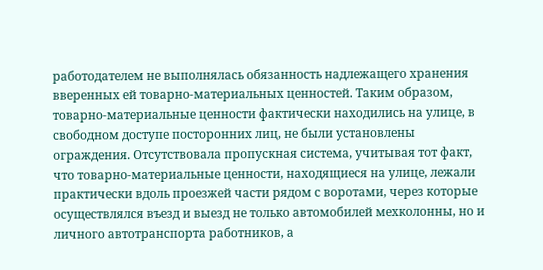работодателем не выполнялась обязанность надлежащего хранения вверенных ей товарно-материальных ценностей. Таким образом, товарно-материальные ценности фактически находились на улице, в свободном доступе посторонних лиц, не были установлены ограждения. Отсутствовала пропускная система, учитывая тот факт, что товарно-материальные ценности, находящиеся на улице, лежали практически вдоль проезжей части рядом с воротами, через которые осуществлялся въезд и выезд не только автомобилей мехколонны, но и личного автотранспорта работников, а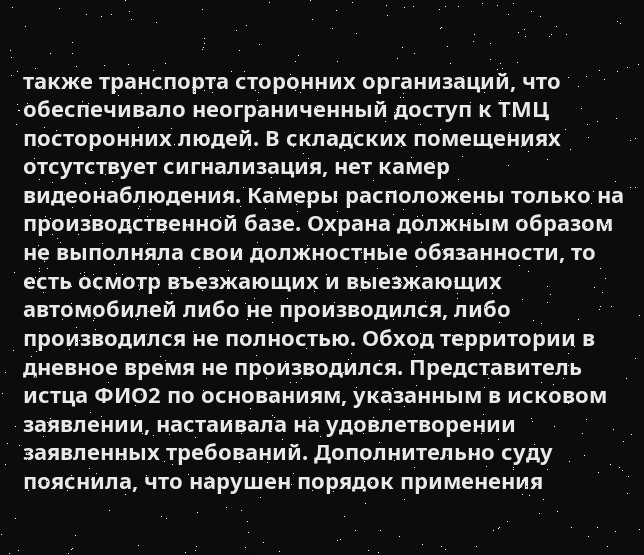также транспорта сторонних организаций, что обеспечивало неограниченный доступ к ТМЦ посторонних людей. В складских помещениях отсутствует сигнализация, нет камер видеонаблюдения. Камеры расположены только на производственной базе. Охрана должным образом не выполняла свои должностные обязанности, то есть осмотр въезжающих и выезжающих автомобилей либо не производился, либо производился не полностью. Обход территории в дневное время не производился. Представитель истца ФИО2 по основаниям, указанным в исковом заявлении, настаивала на удовлетворении заявленных требований. Дополнительно суду пояснила, что нарушен порядок применения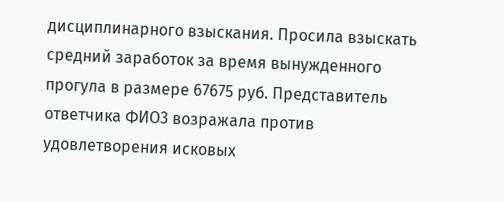дисциплинарного взыскания. Просила взыскать средний заработок за время вынужденного прогула в размере 67675 руб. Представитель ответчика ФИО3 возражала против удовлетворения исковых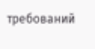требований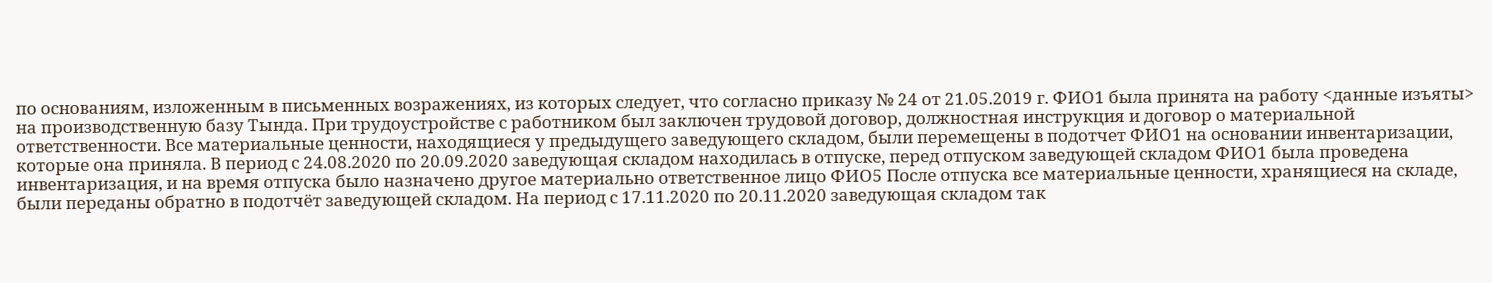по основаниям, изложенным в письменных возражениях, из которых следует, что согласно приказу № 24 от 21.05.2019 г. ФИО1 была принята на работу <данные изъяты> на производственную базу Тында. При трудоустройстве с работником был заключен трудовой договор, должностная инструкция и договор о материальной ответственности. Все материальные ценности, находящиеся у предыдущего заведующего складом, были перемещены в подотчет ФИО1 на основании инвентаризации, которые она приняла. В период с 24.08.2020 по 20.09.2020 заведующая складом находилась в отпуске, перед отпуском заведующей складом ФИО1 была проведена инвентаризация, и на время отпуска было назначено другое материально ответственное лицо ФИО5 После отпуска все материальные ценности, хранящиеся на складе, были переданы обратно в подотчёт заведующей складом. На период с 17.11.2020 по 20.11.2020 заведующая складом так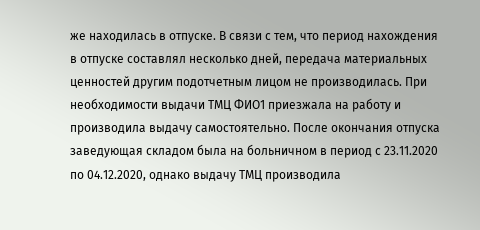же находилась в отпуске. В связи с тем, что период нахождения в отпуске составлял несколько дней, передача материальных ценностей другим подотчетным лицом не производилась. При необходимости выдачи ТМЦ ФИО1 приезжала на работу и производила выдачу самостоятельно. После окончания отпуска заведующая складом была на больничном в период с 23.11.2020 по 04.12.2020, однако выдачу ТМЦ производила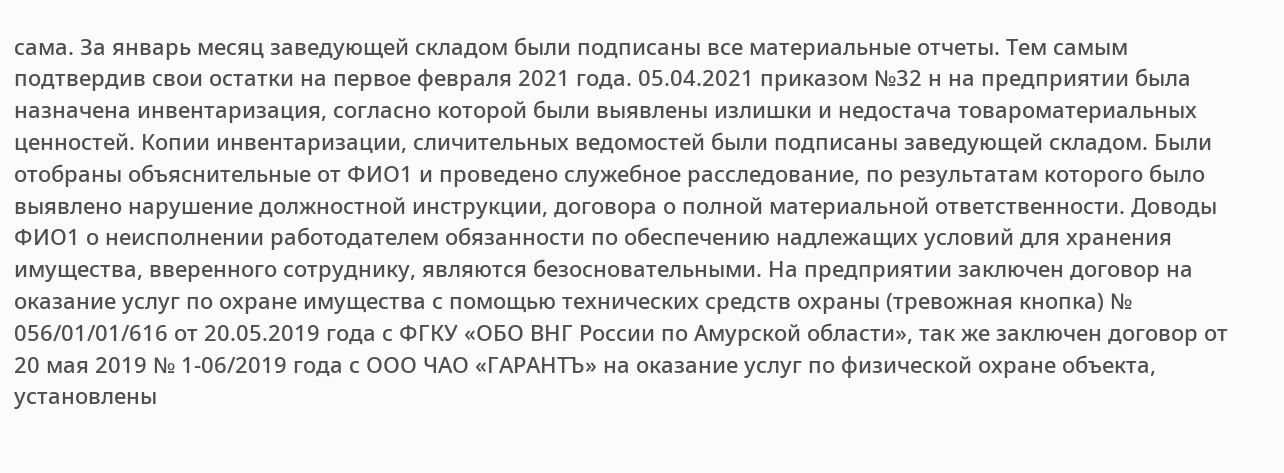сама. За январь месяц заведующей складом были подписаны все материальные отчеты. Тем самым подтвердив свои остатки на первое февраля 2021 года. 05.04.2021 приказом №32 н на предприятии была назначена инвентаризация, согласно которой были выявлены излишки и недостача товароматериальных ценностей. Копии инвентаризации, сличительных ведомостей были подписаны заведующей складом. Были отобраны объяснительные от ФИО1 и проведено служебное расследование, по результатам которого было выявлено нарушение должностной инструкции, договора о полной материальной ответственности. Доводы ФИО1 о неисполнении работодателем обязанности по обеспечению надлежащих условий для хранения имущества, вверенного сотруднику, являются безосновательными. На предприятии заключен договор на оказание услуг по охране имущества с помощью технических средств охраны (тревожная кнопка) № 056/01/01/616 от 20.05.2019 года с ФГКУ «ОБО ВНГ России по Амурской области», так же заключен договор от 20 мая 2019 № 1-06/2019 года с ООО ЧАО «ГАРАНТЪ» на оказание услуг по физической охране объекта, установлены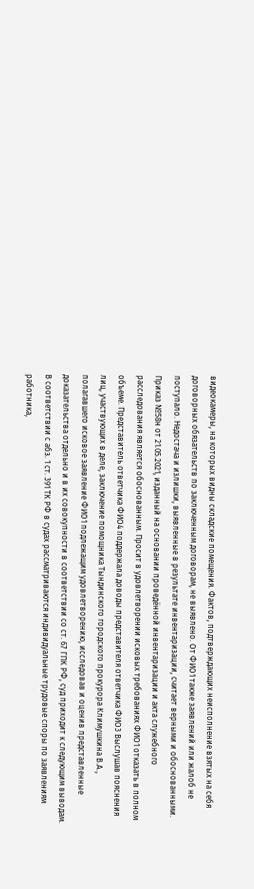видеокамеры, на которых видны складские помещения. Фактов, подтверждающих неисполнение взятых на себя договорных обязательств по заключенным договорам, не выявлено. От ФИО1 также заявлений или жалоб не поступало. Недостача и излишки, выявленные в результате инвентаризации, считает верными и обоснованными. Приказ №58н от 21.05.2021, изданный на основании проведённой инвентаризации и акта служебного расследования является обоснованным. Просит в удовлетворении исковых требованиях ФИО1 отказать в полном объеме. Представитель ответчика ФИО4 поддержала доводы представителя ответчика ФИО3 Выслушав пояснения лиц, участвующих в деле, заключение помощника Тындинского городского прокурора Климушкина В.А., полагавшего исковое заявление ФИО1 подлежащим удовлетворению, исследовав и оценив представленные доказательства отдельно и в их совокупности в соответствии со ст. 67 ГПК РФ, суд приходит к следующим выводам. В соответствии с абз. 1 ст. 391 ТК РФ в судах рассматриваются индивидуальные трудовые споры по заявлениям работника,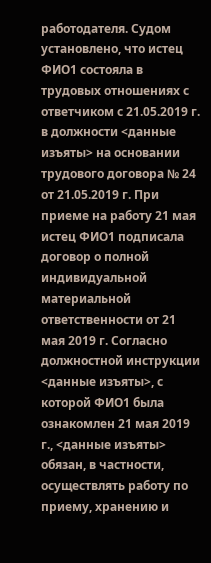работодателя. Судом установлено, что истец ФИО1 состояла в трудовых отношениях с ответчиком с 21.05.2019 г. в должности <данные изъяты> на основании трудового договора № 24 от 21.05.2019 г. При приеме на работу 21 мая истец ФИО1 подписала договор о полной индивидуальной материальной ответственности от 21 мая 2019 г. Согласно должностной инструкции <данные изъяты>, с которой ФИО1 была ознакомлен 21 мая 2019 г., <данные изъяты> обязан, в частности, осуществлять работу по приему, хранению и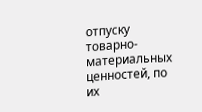отпуску товарно-материальных ценностей, по их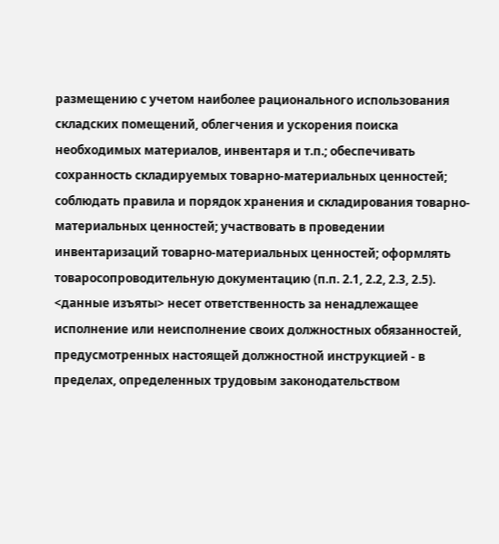размещению с учетом наиболее рационального использования складских помещений, облегчения и ускорения поиска необходимых материалов, инвентаря и т.п.; обеспечивать сохранность складируемых товарно-материальных ценностей; соблюдать правила и порядок хранения и складирования товарно-материальных ценностей; участвовать в проведении инвентаризаций товарно-материальных ценностей; оформлять товаросопроводительную документацию (п.п. 2.1, 2.2, 2.3, 2.5). <данные изъяты> несет ответственность за ненадлежащее исполнение или неисполнение своих должностных обязанностей, предусмотренных настоящей должностной инструкцией - в пределах, определенных трудовым законодательством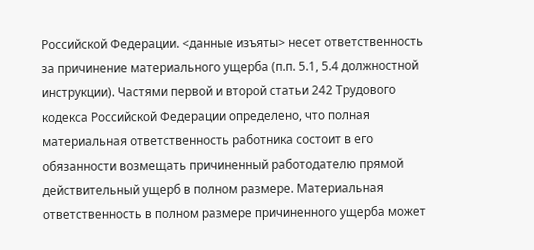Российской Федерации. <данные изъяты> несет ответственность за причинение материального ущерба (п.п. 5.1, 5.4 должностной инструкции). Частями первой и второй статьи 242 Трудового кодекса Российской Федерации определено, что полная материальная ответственность работника состоит в его обязанности возмещать причиненный работодателю прямой действительный ущерб в полном размере. Материальная ответственность в полном размере причиненного ущерба может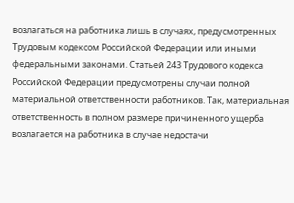возлагаться на работника лишь в случаях, предусмотренных Трудовым кодексом Российской Федерации или иными федеральными законами. Статьей 243 Трудового кодекса Российской Федерации предусмотрены случаи полной материальной ответственности работников. Так, материальная ответственность в полном размере причиненного ущерба возлагается на работника в случае недостачи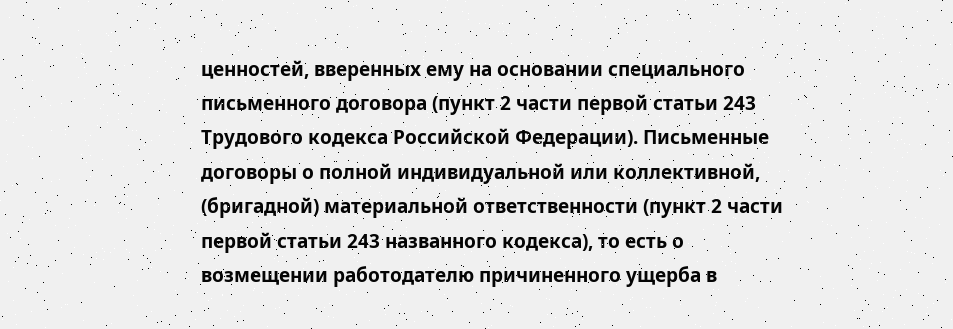ценностей, вверенных ему на основании специального письменного договора (пункт 2 части первой статьи 243 Трудового кодекса Российской Федерации). Письменные договоры о полной индивидуальной или коллективной, (бригадной) материальной ответственности (пункт 2 части первой статьи 243 названного кодекса), то есть о возмещении работодателю причиненного ущерба в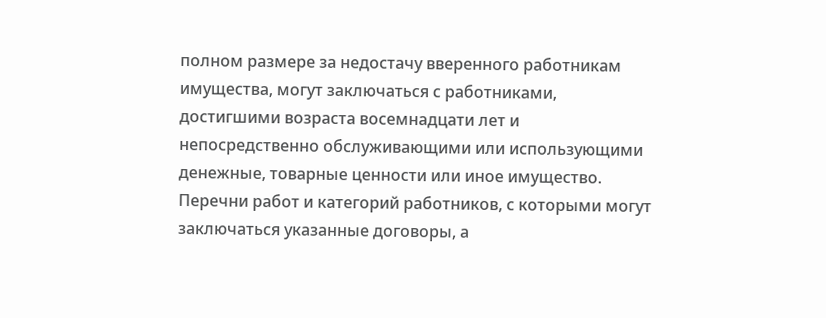полном размере за недостачу вверенного работникам имущества, могут заключаться с работниками, достигшими возраста восемнадцати лет и непосредственно обслуживающими или использующими денежные, товарные ценности или иное имущество. Перечни работ и категорий работников, с которыми могут заключаться указанные договоры, а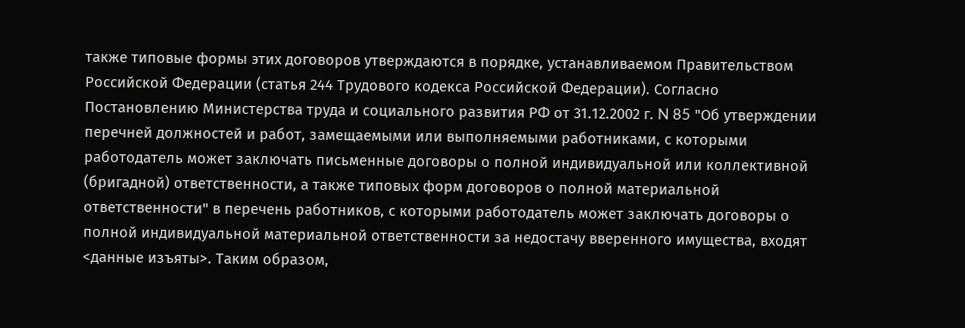также типовые формы этих договоров утверждаются в порядке, устанавливаемом Правительством Российской Федерации (статья 244 Трудового кодекса Российской Федерации). Согласно Постановлению Министерства труда и социального развития РФ от 31.12.2002 г. N 85 "Об утверждении перечней должностей и работ, замещаемыми или выполняемыми работниками, с которыми работодатель может заключать письменные договоры о полной индивидуальной или коллективной (бригадной) ответственности, а также типовых форм договоров о полной материальной ответственности" в перечень работников, с которыми работодатель может заключать договоры о полной индивидуальной материальной ответственности за недостачу вверенного имущества, входят <данные изъяты>. Таким образом,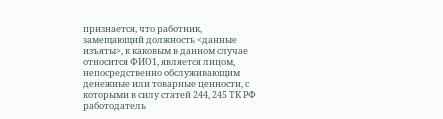признается, что работник, замещающий должность <данные изъяты>, к каковым в данном случае относится ФИО1, является лицом, непосредственно обслуживающим денежные или товарные ценности, с которыми в силу статей 244, 245 ТК РФ работодатель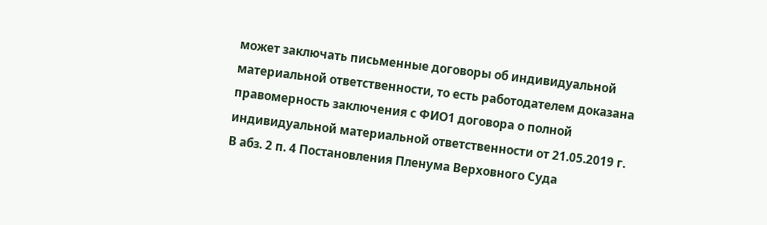может заключать письменные договоры об индивидуальной материальной ответственности, то есть работодателем доказана правомерность заключения с ФИО1 договора о полной индивидуальной материальной ответственности от 21.05.2019 г. В абз. 2 п. 4 Постановления Пленума Верховного Суда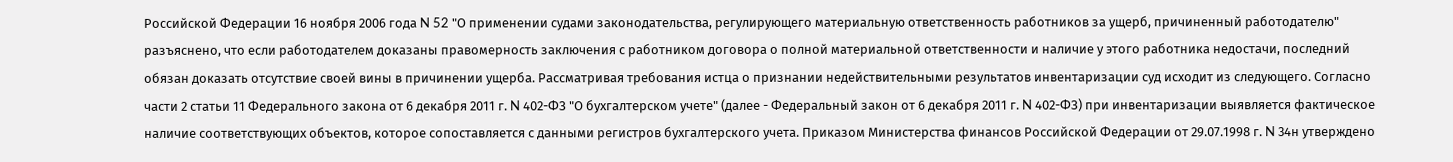Российской Федерации 16 ноября 2006 года N 52 "О применении судами законодательства, регулирующего материальную ответственность работников за ущерб, причиненный работодателю" разъяснено, что если работодателем доказаны правомерность заключения с работником договора о полной материальной ответственности и наличие у этого работника недостачи, последний обязан доказать отсутствие своей вины в причинении ущерба. Рассматривая требования истца о признании недействительными результатов инвентаризации суд исходит из следующего. Согласно части 2 статьи 11 Федерального закона от 6 декабря 2011 г. N 402-ФЗ "О бухгалтерском учете" (далее - Федеральный закон от 6 декабря 2011 г. N 402-ФЗ) при инвентаризации выявляется фактическое наличие соответствующих объектов, которое сопоставляется с данными регистров бухгалтерского учета. Приказом Министерства финансов Российской Федерации от 29.07.1998 г. N 34н утверждено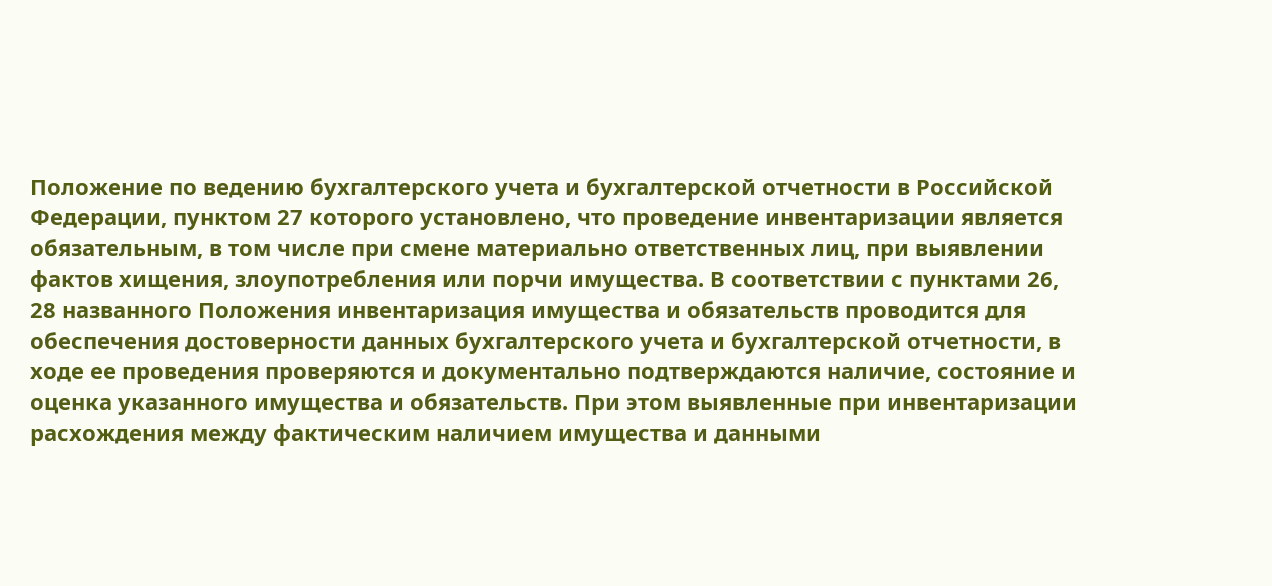Положение по ведению бухгалтерского учета и бухгалтерской отчетности в Российской Федерации, пунктом 27 которого установлено, что проведение инвентаризации является обязательным, в том числе при смене материально ответственных лиц, при выявлении фактов хищения, злоупотребления или порчи имущества. В соответствии с пунктами 26, 28 названного Положения инвентаризация имущества и обязательств проводится для обеспечения достоверности данных бухгалтерского учета и бухгалтерской отчетности, в ходе ее проведения проверяются и документально подтверждаются наличие, состояние и оценка указанного имущества и обязательств. При этом выявленные при инвентаризации расхождения между фактическим наличием имущества и данными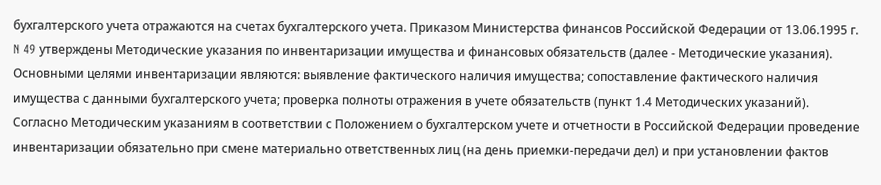бухгалтерского учета отражаются на счетах бухгалтерского учета. Приказом Министерства финансов Российской Федерации от 13.06.1995 г. N 49 утверждены Методические указания по инвентаризации имущества и финансовых обязательств (далее - Методические указания). Основными целями инвентаризации являются: выявление фактического наличия имущества; сопоставление фактического наличия имущества с данными бухгалтерского учета; проверка полноты отражения в учете обязательств (пункт 1.4 Методических указаний). Согласно Методическим указаниям в соответствии с Положением о бухгалтерском учете и отчетности в Российской Федерации проведение инвентаризации обязательно при смене материально ответственных лиц (на день приемки-передачи дел) и при установлении фактов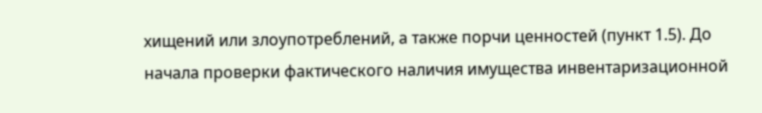хищений или злоупотреблений, а также порчи ценностей (пункт 1.5). До начала проверки фактического наличия имущества инвентаризационной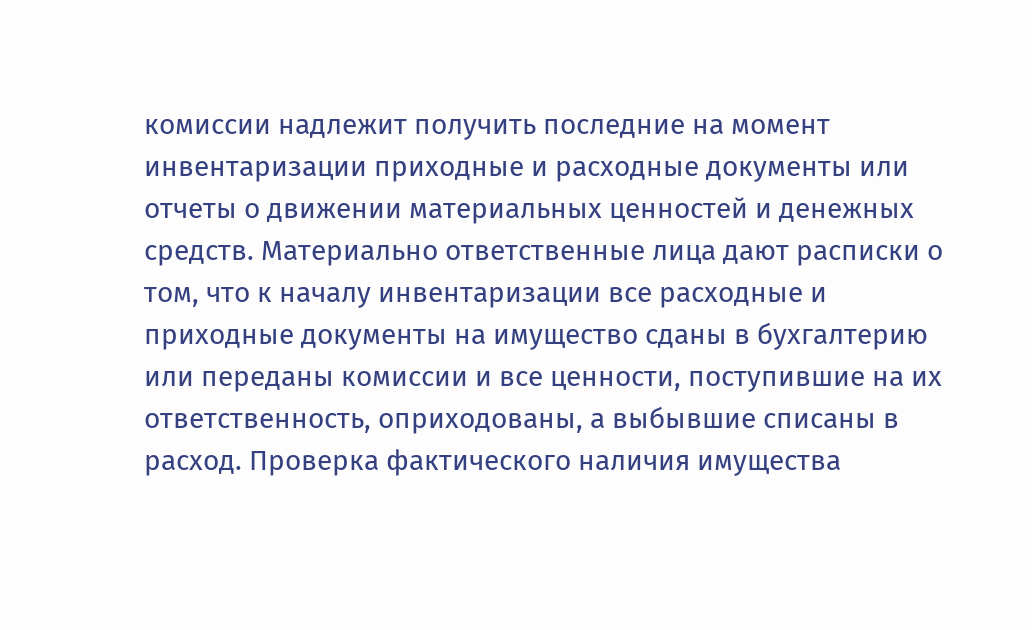комиссии надлежит получить последние на момент инвентаризации приходные и расходные документы или отчеты о движении материальных ценностей и денежных средств. Материально ответственные лица дают расписки о том, что к началу инвентаризации все расходные и приходные документы на имущество сданы в бухгалтерию или переданы комиссии и все ценности, поступившие на их ответственность, оприходованы, а выбывшие списаны в расход. Проверка фактического наличия имущества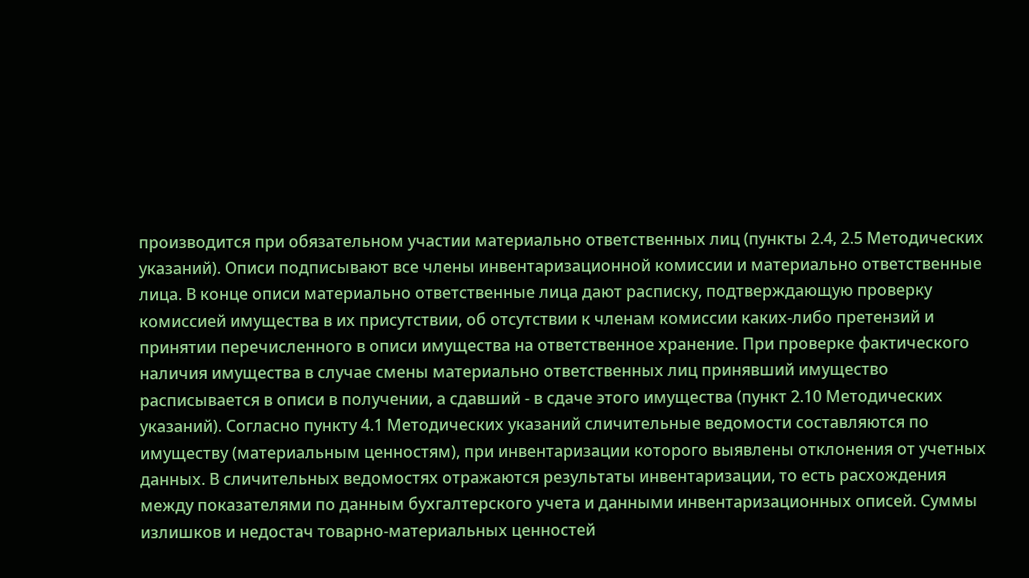производится при обязательном участии материально ответственных лиц (пункты 2.4, 2.5 Методических указаний). Описи подписывают все члены инвентаризационной комиссии и материально ответственные лица. В конце описи материально ответственные лица дают расписку, подтверждающую проверку комиссией имущества в их присутствии, об отсутствии к членам комиссии каких-либо претензий и принятии перечисленного в описи имущества на ответственное хранение. При проверке фактического наличия имущества в случае смены материально ответственных лиц принявший имущество расписывается в описи в получении, а сдавший - в сдаче этого имущества (пункт 2.10 Методических указаний). Согласно пункту 4.1 Методических указаний сличительные ведомости составляются по имуществу (материальным ценностям), при инвентаризации которого выявлены отклонения от учетных данных. В сличительных ведомостях отражаются результаты инвентаризации, то есть расхождения между показателями по данным бухгалтерского учета и данными инвентаризационных описей. Суммы излишков и недостач товарно-материальных ценностей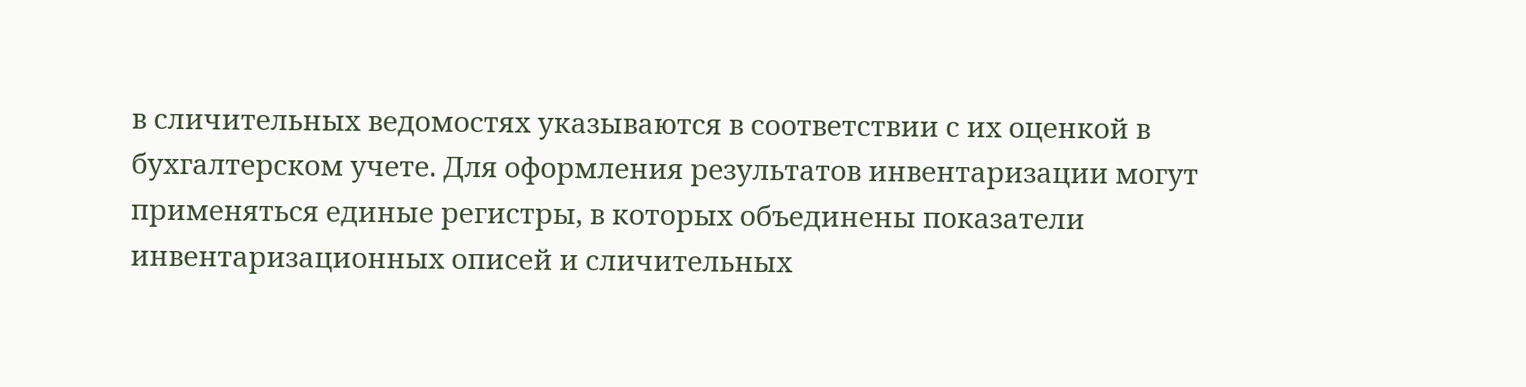в сличительных ведомостях указываются в соответствии с их оценкой в бухгалтерском учете. Для оформления результатов инвентаризации могут применяться единые регистры, в которых объединены показатели инвентаризационных описей и сличительных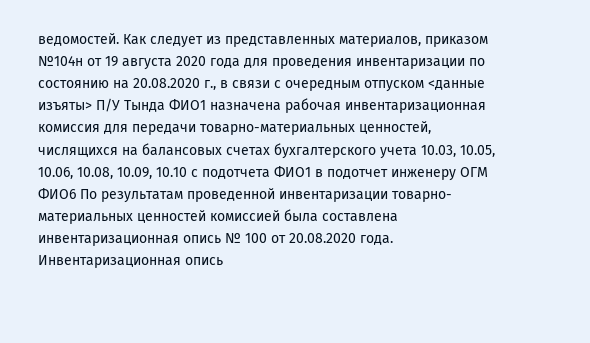ведомостей. Как следует из представленных материалов, приказом №104н от 19 августа 2020 года для проведения инвентаризации по состоянию на 20.08.2020 г., в связи с очередным отпуском <данные изъяты> П/У Тында ФИО1 назначена рабочая инвентаризационная комиссия для передачи товарно-материальных ценностей, числящихся на балансовых счетах бухгалтерского учета 10.03, 10.05, 10.06, 10.08, 10.09, 10.10 с подотчета ФИО1 в подотчет инженеру ОГМ ФИО6 По результатам проведенной инвентаризации товарно-материальных ценностей комиссией была составлена инвентаризационная опись № 100 от 20.08.2020 года. Инвентаризационная опись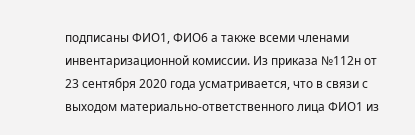подписаны ФИО1, ФИО6 а также всеми членами инвентаризационной комиссии. Из приказа №112н от 23 сентября 2020 года усматривается, что в связи с выходом материально-ответственного лица ФИО1 из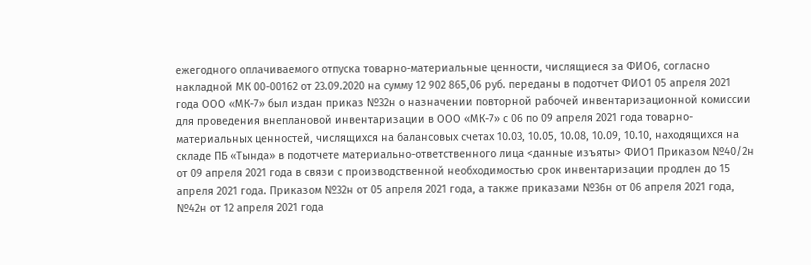ежегодного оплачиваемого отпуска товарно-материальные ценности, числящиеся за ФИО6, согласно накладной МК 00-00162 от 23.09.2020 на сумму 12 902 865,06 руб. переданы в подотчет ФИО1 05 апреля 2021 года ООО «МК-7» был издан приказ №32н о назначении повторной рабочей инвентаризационной комиссии для проведения внеплановой инвентаризации в ООО «МК-7» с 06 по 09 апреля 2021 года товарно-материальных ценностей, числящихся на балансовых счетах 10.03, 10.05, 10.08, 10.09, 10.10, находящихся на складе ПБ «Тында» в подотчете материально-ответственного лица <данные изъяты> ФИО1 Приказом №40/2н от 09 апреля 2021 года в связи с производственной необходимостью срок инвентаризации продлен до 15 апреля 2021 года. Приказом №32н от 05 апреля 2021 года, а также приказами №36н от 06 апреля 2021 года, №42н от 12 апреля 2021 года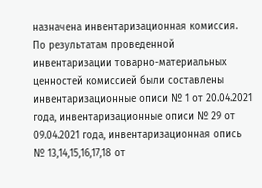назначена инвентаризационная комиссия. По результатам проведенной инвентаризации товарно-материальных ценностей комиссией были составлены инвентаризационные описи № 1 от 20.04.2021 года, инвентаризационные описи № 29 от 09.04.2021 года, инвентаризационная опись № 13,14,15,16,17,18 от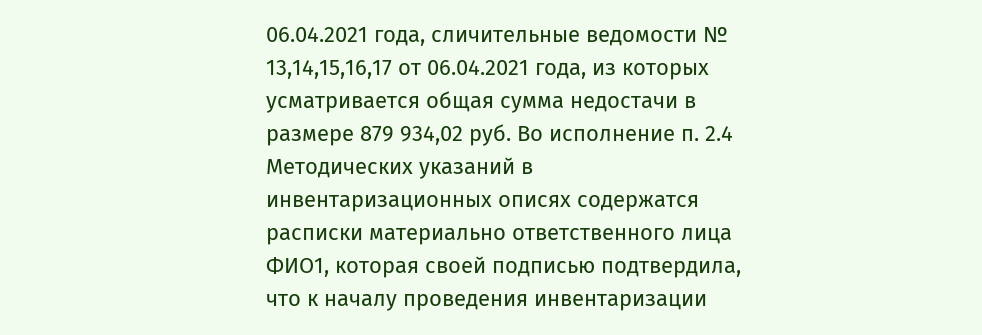06.04.2021 года, сличительные ведомости № 13,14,15,16,17 от 06.04.2021 года, из которых усматривается общая сумма недостачи в размере 879 934,02 руб. Во исполнение п. 2.4 Методических указаний в инвентаризационных описях содержатся расписки материально ответственного лица ФИО1, которая своей подписью подтвердила, что к началу проведения инвентаризации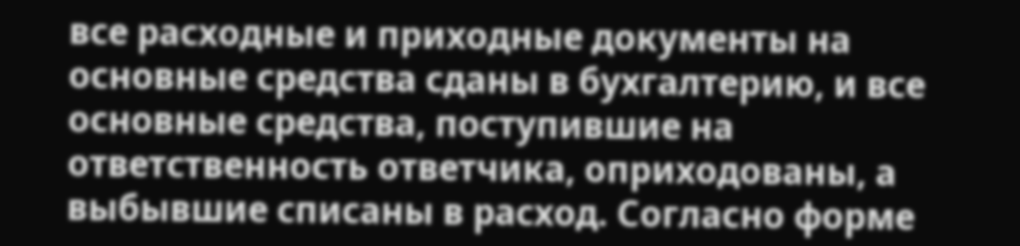все расходные и приходные документы на основные средства сданы в бухгалтерию, и все основные средства, поступившие на ответственность ответчика, оприходованы, а выбывшие списаны в расход. Согласно форме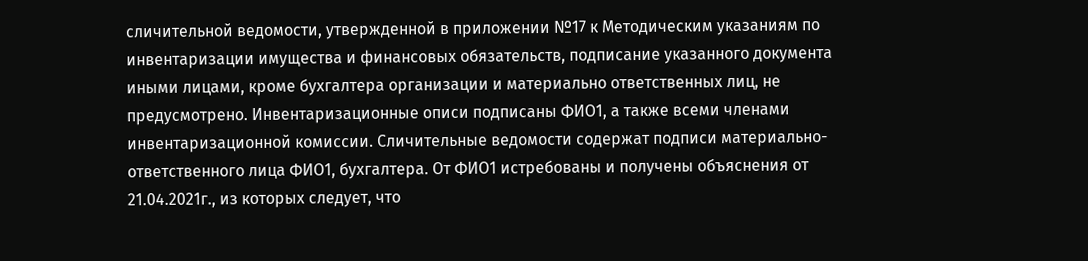сличительной ведомости, утвержденной в приложении №17 к Методическим указаниям по инвентаризации имущества и финансовых обязательств, подписание указанного документа иными лицами, кроме бухгалтера организации и материально ответственных лиц, не предусмотрено. Инвентаризационные описи подписаны ФИО1, а также всеми членами инвентаризационной комиссии. Сличительные ведомости содержат подписи материально-ответственного лица ФИО1, бухгалтера. От ФИО1 истребованы и получены объяснения от 21.04.2021г., из которых следует, что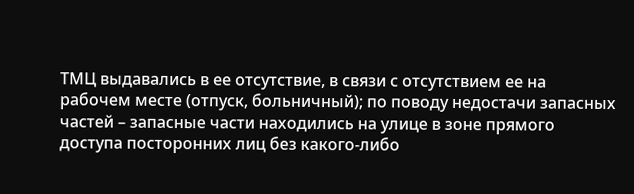ТМЦ выдавались в ее отсутствие, в связи с отсутствием ее на рабочем месте (отпуск, больничный); по поводу недостачи запасных частей – запасные части находились на улице в зоне прямого доступа посторонних лиц без какого-либо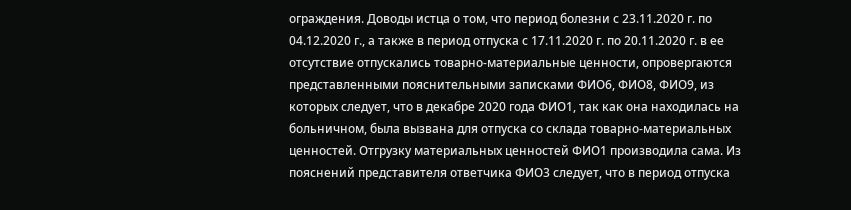ограждения. Доводы истца о том, что период болезни с 23.11.2020 г. по 04.12.2020 г., а также в период отпуска с 17.11.2020 г. по 20.11.2020 г. в ее отсутствие отпускались товарно-материальные ценности, опровергаются представленными пояснительными записками ФИО6, ФИО8, ФИО9, из которых следует, что в декабре 2020 года ФИО1, так как она находилась на больничном, была вызвана для отпуска со склада товарно-материальных ценностей. Отгрузку материальных ценностей ФИО1 производила сама. Из пояснений представителя ответчика ФИО3 следует, что в период отпуска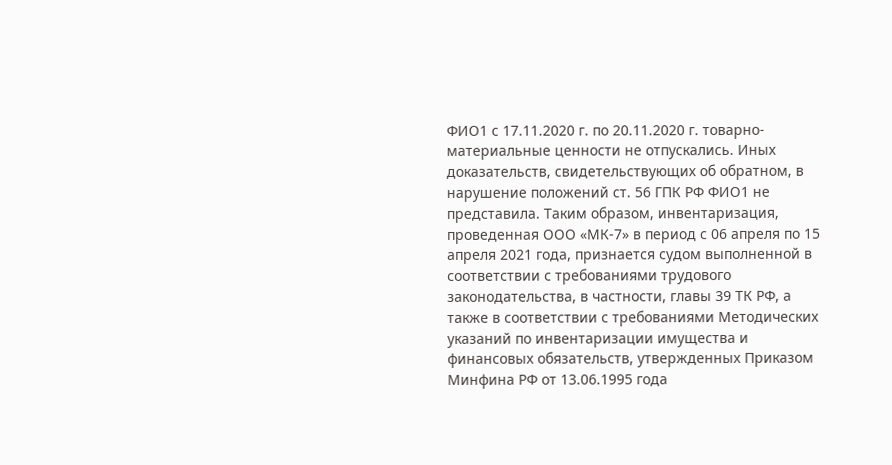ФИО1 с 17.11.2020 г. по 20.11.2020 г. товарно-материальные ценности не отпускались. Иных доказательств, свидетельствующих об обратном, в нарушение положений ст. 56 ГПК РФ ФИО1 не представила. Таким образом, инвентаризация, проведенная ООО «МК-7» в период с 06 апреля по 15 апреля 2021 года, признается судом выполненной в соответствии с требованиями трудового законодательства, в частности, главы 39 ТК РФ, а также в соответствии с требованиями Методических указаний по инвентаризации имущества и финансовых обязательств, утвержденных Приказом Минфина РФ от 13.06.1995 года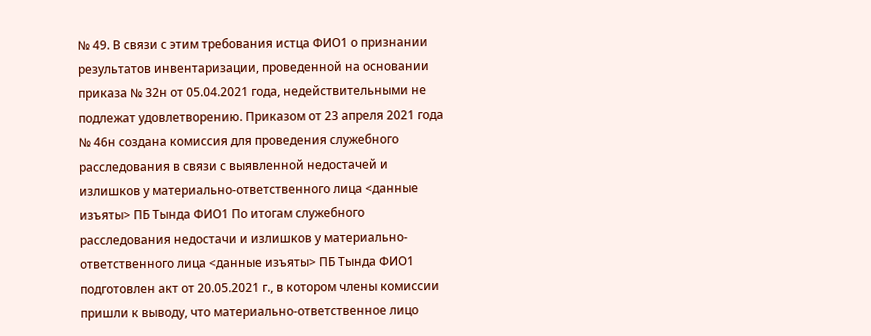№ 49. В связи с этим требования истца ФИО1 о признании результатов инвентаризации, проведенной на основании приказа № 32н от 05.04.2021 года, недействительными не подлежат удовлетворению. Приказом от 23 апреля 2021 года № 46н создана комиссия для проведения служебного расследования в связи с выявленной недостачей и излишков у материально-ответственного лица <данные изъяты> ПБ Тында ФИО1 По итогам служебного расследования недостачи и излишков у материально-ответственного лица <данные изъяты> ПБ Тында ФИО1 подготовлен акт от 20.05.2021 г., в котором члены комиссии пришли к выводу, что материально-ответственное лицо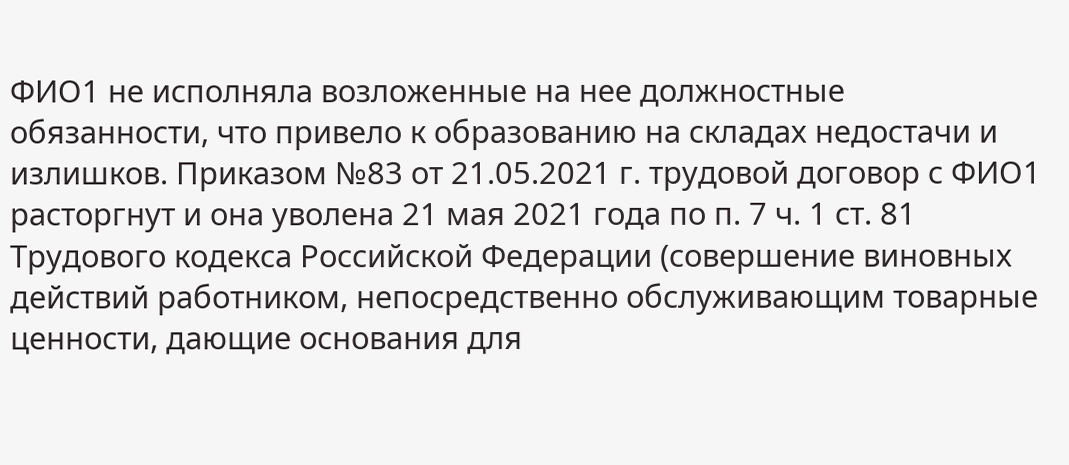ФИО1 не исполняла возложенные на нее должностные обязанности, что привело к образованию на складах недостачи и излишков. Приказом №83 от 21.05.2021 г. трудовой договор с ФИО1 расторгнут и она уволена 21 мая 2021 года по п. 7 ч. 1 ст. 81 Трудового кодекса Российской Федерации (совершение виновных действий работником, непосредственно обслуживающим товарные ценности, дающие основания для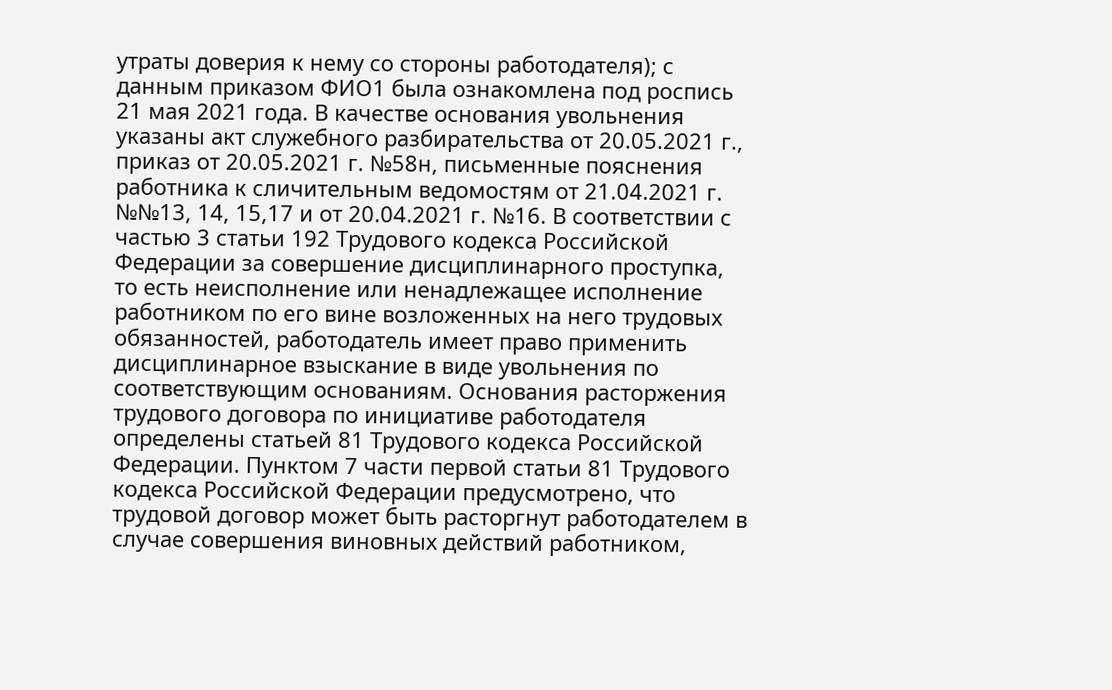утраты доверия к нему со стороны работодателя); с данным приказом ФИО1 была ознакомлена под роспись 21 мая 2021 года. В качестве основания увольнения указаны акт служебного разбирательства от 20.05.2021 г., приказ от 20.05.2021 г. №58н, письменные пояснения работника к сличительным ведомостям от 21.04.2021 г. №№13, 14, 15,17 и от 20.04.2021 г. №16. В соответствии с частью 3 статьи 192 Трудового кодекса Российской Федерации за совершение дисциплинарного проступка, то есть неисполнение или ненадлежащее исполнение работником по его вине возложенных на него трудовых обязанностей, работодатель имеет право применить дисциплинарное взыскание в виде увольнения по соответствующим основаниям. Основания расторжения трудового договора по инициативе работодателя определены статьей 81 Трудового кодекса Российской Федерации. Пунктом 7 части первой статьи 81 Трудового кодекса Российской Федерации предусмотрено, что трудовой договор может быть расторгнут работодателем в случае совершения виновных действий работником,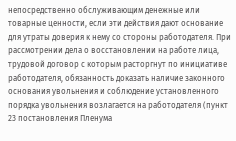непосредственно обслуживающим денежные или товарные ценности, если эти действия дают основание для утраты доверия к нему со стороны работодателя. При рассмотрении дела о восстановлении на работе лица, трудовой договор с которым расторгнут по инициативе работодателя, обязанность доказать наличие законного основания увольнения и соблюдение установленного порядка увольнения возлагается на работодателя (пункт 23 постановления Пленума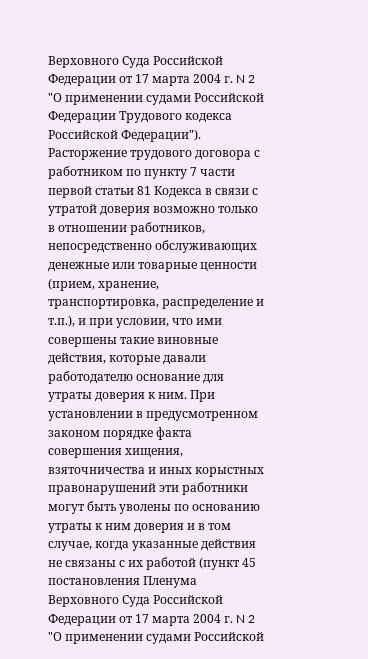Верховного Суда Российской Федерации от 17 марта 2004 г. N 2 "О применении судами Российской Федерации Трудового кодекса Российской Федерации"). Расторжение трудового договора с работником по пункту 7 части первой статьи 81 Кодекса в связи с утратой доверия возможно только в отношении работников, непосредственно обслуживающих денежные или товарные ценности (прием, хранение, транспортировка, распределение и т.п.), и при условии, что ими совершены такие виновные действия, которые давали работодателю основание для утраты доверия к ним. При установлении в предусмотренном законом порядке факта совершения хищения, взяточничества и иных корыстных правонарушений эти работники могут быть уволены по основанию утраты к ним доверия и в том случае, когда указанные действия не связаны с их работой (пункт 45 постановления Пленума Верховного Суда Российской Федерации от 17 марта 2004 г. N 2 "О применении судами Российской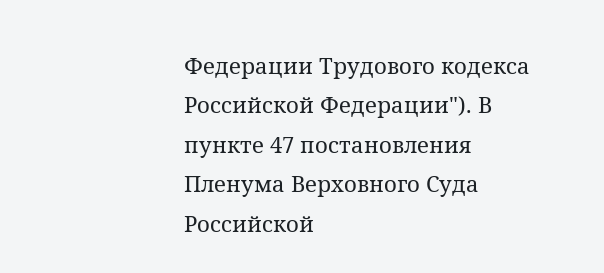Федерации Трудового кодекса Российской Федерации"). В пункте 47 постановления Пленума Верховного Суда Российской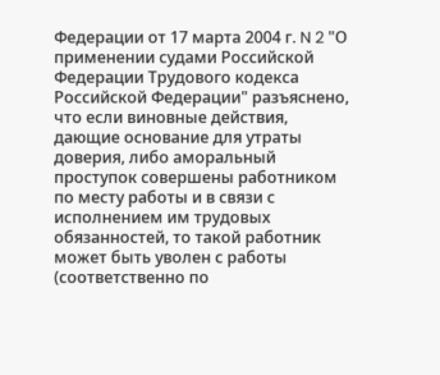Федерации от 17 марта 2004 г. N 2 "О применении судами Российской Федерации Трудового кодекса Российской Федерации" разъяснено, что если виновные действия, дающие основание для утраты доверия, либо аморальный проступок совершены работником по месту работы и в связи с исполнением им трудовых обязанностей, то такой работник может быть уволен с работы (соответственно по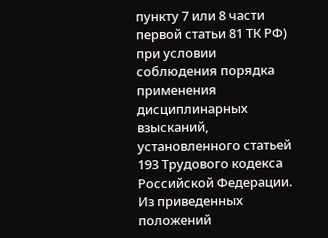пункту 7 или 8 части первой статьи 81 ТК РФ) при условии соблюдения порядка применения дисциплинарных взысканий, установленного статьей 193 Трудового кодекса Российской Федерации. Из приведенных положений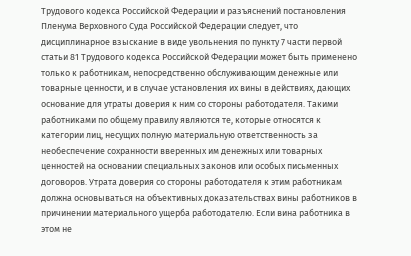Трудового кодекса Российской Федерации и разъяснений постановления Пленума Верховного Суда Российской Федерации следует, что дисциплинарное взыскание в виде увольнения по пункту 7 части первой статьи 81 Трудового кодекса Российской Федерации может быть применено только к работникам, непосредственно обслуживающим денежные или товарные ценности, и в случае установления их вины в действиях, дающих основание для утраты доверия к ним со стороны работодателя. Такими работниками по общему правилу являются те, которые относятся к категории лиц, несущих полную материальную ответственность за необеспечение сохранности вверенных им денежных или товарных ценностей на основании специальных законов или особых письменных договоров. Утрата доверия со стороны работодателя к этим работникам должна основываться на объективных доказательствах вины работников в причинении материального ущерба работодателю. Если вина работника в этом не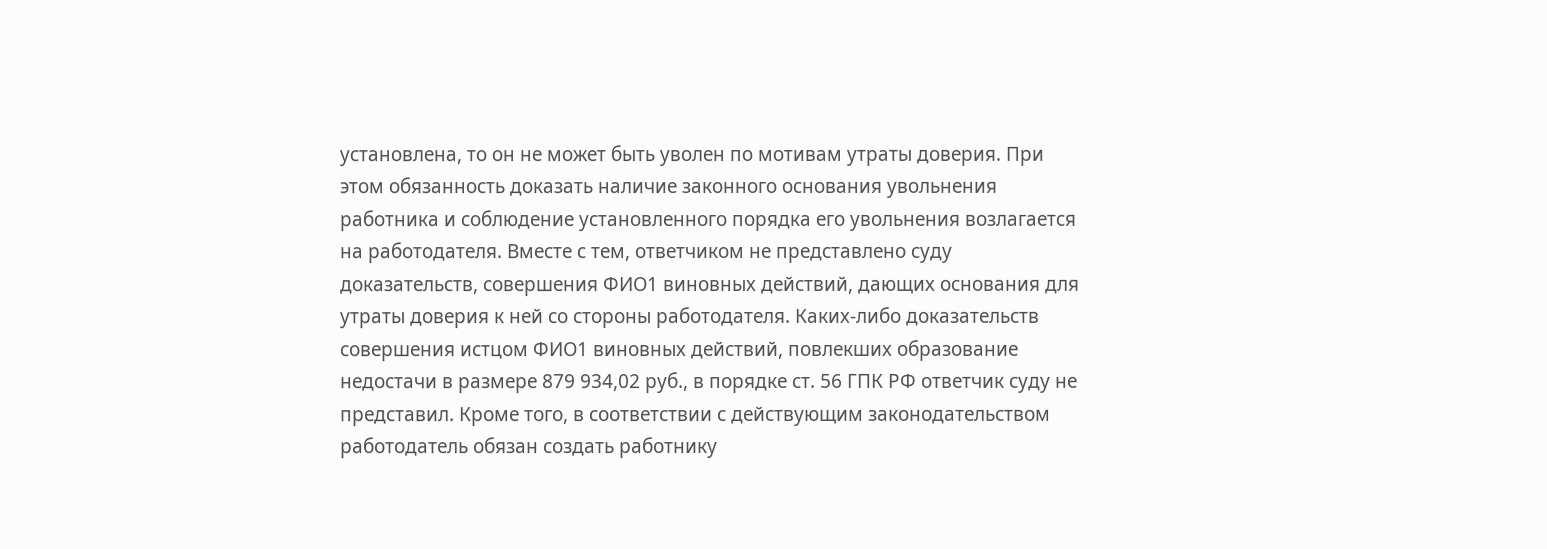установлена, то он не может быть уволен по мотивам утраты доверия. При этом обязанность доказать наличие законного основания увольнения работника и соблюдение установленного порядка его увольнения возлагается на работодателя. Вместе с тем, ответчиком не представлено суду доказательств, совершения ФИО1 виновных действий, дающих основания для утраты доверия к ней со стороны работодателя. Каких-либо доказательств совершения истцом ФИО1 виновных действий, повлекших образование недостачи в размере 879 934,02 руб., в порядке ст. 56 ГПК РФ ответчик суду не представил. Кроме того, в соответствии с действующим законодательством работодатель обязан создать работнику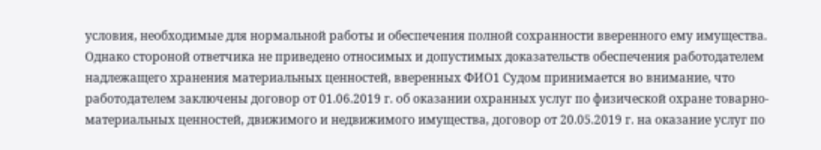условия, необходимые для нормальной работы и обеспечения полной сохранности вверенного ему имущества. Однако стороной ответчика не приведено относимых и допустимых доказательств обеспечения работодателем надлежащего хранения материальных ценностей, вверенных ФИО1 Судом принимается во внимание, что работодателем заключены договор от 01.06.2019 г. об оказании охранных услуг по физической охране товарно-материальных ценностей, движимого и недвижимого имущества, договор от 20.05.2019 г. на оказание услуг по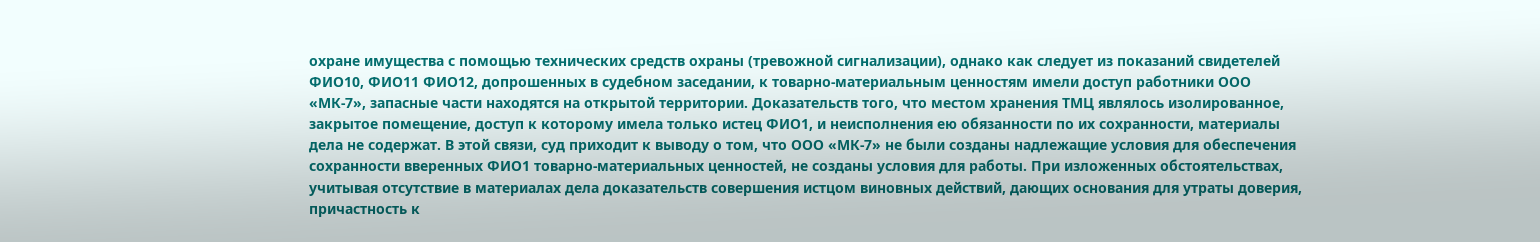охране имущества с помощью технических средств охраны (тревожной сигнализации), однако как следует из показаний свидетелей ФИО10, ФИО11 ФИО12, допрошенных в судебном заседании, к товарно-материальным ценностям имели доступ работники ООО «МК-7», запасные части находятся на открытой территории. Доказательств того, что местом хранения ТМЦ являлось изолированное, закрытое помещение, доступ к которому имела только истец ФИО1, и неисполнения ею обязанности по их сохранности, материалы дела не содержат. В этой связи, суд приходит к выводу о том, что ООО «МК-7» не были созданы надлежащие условия для обеспечения сохранности вверенных ФИО1 товарно-материальных ценностей, не созданы условия для работы. При изложенных обстоятельствах, учитывая отсутствие в материалах дела доказательств совершения истцом виновных действий, дающих основания для утраты доверия, причастность к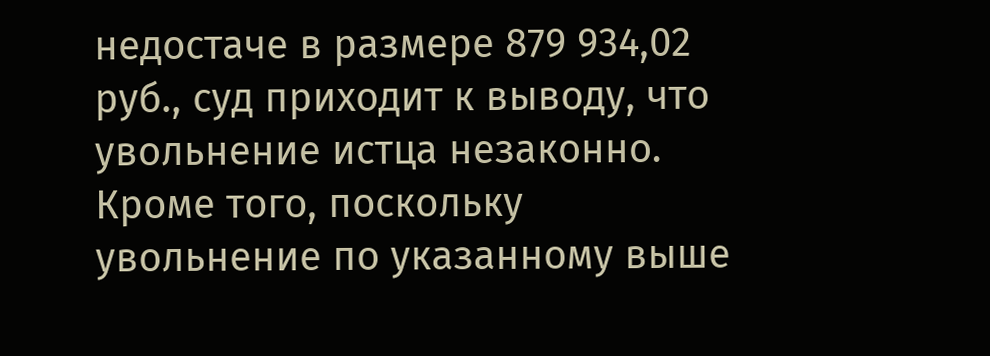недостаче в размере 879 934,02 руб., суд приходит к выводу, что увольнение истца незаконно. Кроме того, поскольку увольнение по указанному выше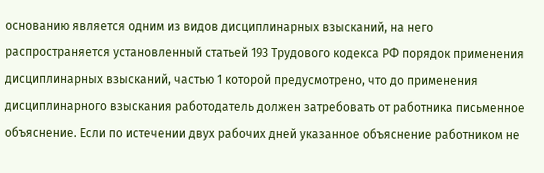основанию является одним из видов дисциплинарных взысканий, на него распространяется установленный статьей 193 Трудового кодекса РФ порядок применения дисциплинарных взысканий, частью 1 которой предусмотрено, что до применения дисциплинарного взыскания работодатель должен затребовать от работника письменное объяснение. Если по истечении двух рабочих дней указанное объяснение работником не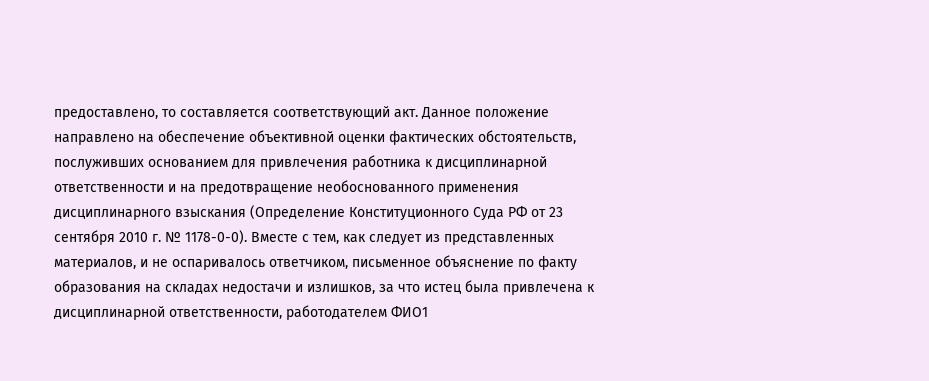предоставлено, то составляется соответствующий акт. Данное положение направлено на обеспечение объективной оценки фактических обстоятельств, послуживших основанием для привлечения работника к дисциплинарной ответственности и на предотвращение необоснованного применения дисциплинарного взыскания (Определение Конституционного Суда РФ от 23 сентября 2010 г. № 1178-0-0). Вместе с тем, как следует из представленных материалов, и не оспаривалось ответчиком, письменное объяснение по факту образования на складах недостачи и излишков, за что истец была привлечена к дисциплинарной ответственности, работодателем ФИО1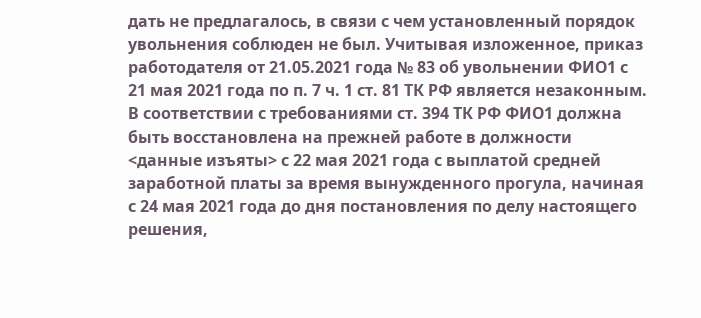дать не предлагалось, в связи с чем установленный порядок увольнения соблюден не был. Учитывая изложенное, приказ работодателя от 21.05.2021 года № 83 об увольнении ФИО1 с 21 мая 2021 года по п. 7 ч. 1 ст. 81 ТК РФ является незаконным. В соответствии с требованиями ст. 394 ТК РФ ФИО1 должна быть восстановлена на прежней работе в должности <данные изъяты> с 22 мая 2021 года с выплатой средней заработной платы за время вынужденного прогула, начиная с 24 мая 2021 года до дня постановления по делу настоящего решения,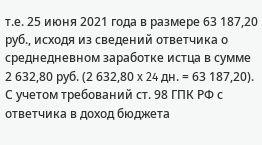т.е. 25 июня 2021 года в размере 63 187,20 руб., исходя из сведений ответчика о среднедневном заработке истца в сумме 2 632,80 руб. (2 632,80 x 24 дн. = 63 187,20). С учетом требований ст. 98 ГПК РФ с ответчика в доход бюджета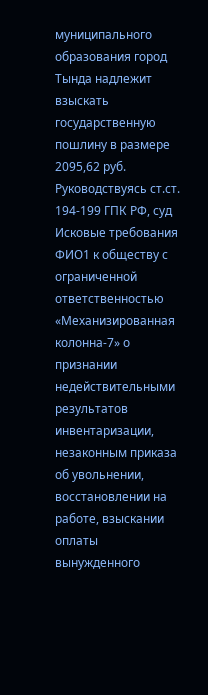муниципального образования город Тында надлежит взыскать государственную пошлину в размере 2095,62 руб. Руководствуясь ст.ст. 194-199 ГПК РФ, суд Исковые требования ФИО1 к обществу с ограниченной ответственностью «Механизированная колонна-7» о признании недействительными результатов инвентаризации, незаконным приказа об увольнении, восстановлении на работе, взыскании оплаты вынужденного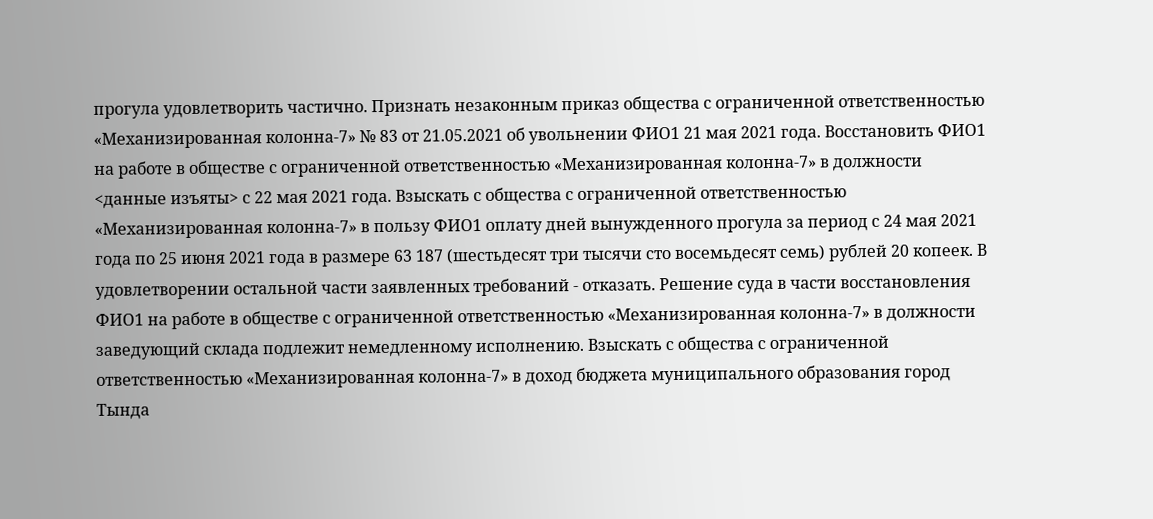прогула удовлетворить частично. Признать незаконным приказ общества с ограниченной ответственностью «Механизированная колонна-7» № 83 от 21.05.2021 об увольнении ФИО1 21 мая 2021 года. Восстановить ФИО1 на работе в обществе с ограниченной ответственностью «Механизированная колонна-7» в должности <данные изъяты> с 22 мая 2021 года. Взыскать с общества с ограниченной ответственностью «Механизированная колонна-7» в пользу ФИО1 оплату дней вынужденного прогула за период с 24 мая 2021 года по 25 июня 2021 года в размере 63 187 (шестьдесят три тысячи сто восемьдесят семь) рублей 20 копеек. В удовлетворении остальной части заявленных требований - отказать. Решение суда в части восстановления ФИО1 на работе в обществе с ограниченной ответственностью «Механизированная колонна-7» в должности заведующий склада подлежит немедленному исполнению. Взыскать с общества с ограниченной ответственностью «Механизированная колонна-7» в доход бюджета муниципального образования город Тында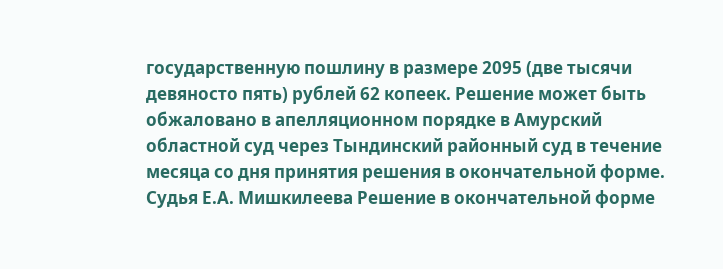государственную пошлину в размере 2095 (две тысячи девяносто пять) рублей 62 копеек. Решение может быть обжаловано в апелляционном порядке в Амурский областной суд через Тындинский районный суд в течение месяца со дня принятия решения в окончательной форме. Судья Е.А. Мишкилеева Решение в окончательной форме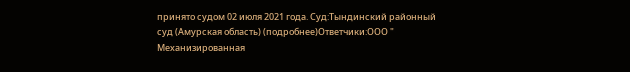принято судом 02 июля 2021 года. Суд:Тындинский районный суд (Амурская область) (подробнее)Ответчики:ООО " Механизированная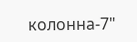колонна-7"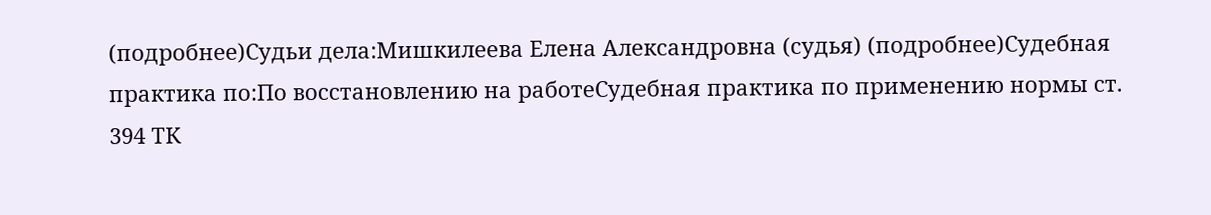(подробнее)Судьи дела:Мишкилеева Елена Александровна (судья) (подробнее)Судебная практика по:По восстановлению на работеСудебная практика по применению нормы ст. 394 ТК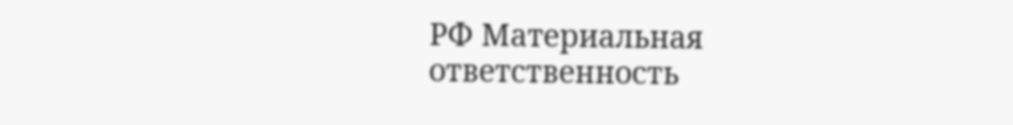РФ Материальная ответственность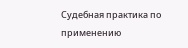Судебная практика по применению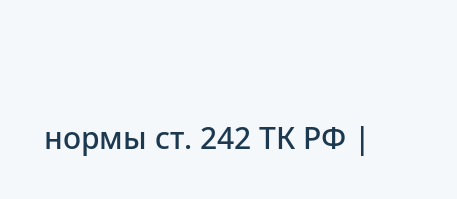нормы ст. 242 ТК РФ |